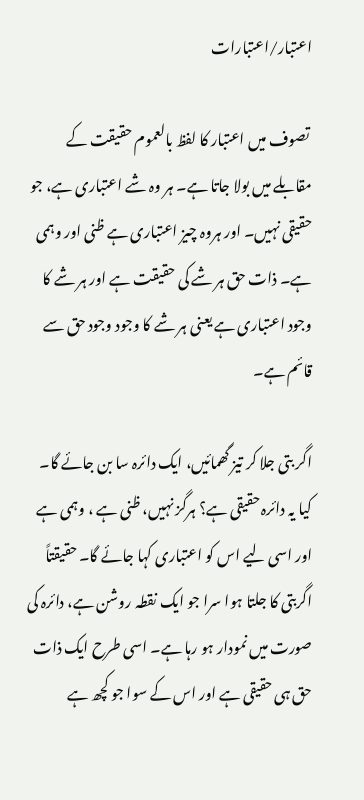اعتبار/اعتبارات

 تصوف میں اعتبار کا لفظ بالعموم حقیقت کے مقابلے میں بولا جاتا ہے۔ ہر وہ شے اعتباری ہے، جو حقیقی نہیں۔ اور ہروہ چیز اعتباری ہے ظنی اور وہمی ہے۔ ذات حق ہر شے کی حقیقت ہے اور ہر شے کا وجود اعتباری ہے یعنی ہر شے کا وجود وجود حق سے قائم ہے۔

اگر بتی جلا کر تیز گھمائیں، ایک دائرہ سا بن جائے گا۔ کیا یہ دائرہ حقیقی ہے؟ ہرگز نہیں، ظنی ہے ، وہمی ہے اور اسی لیے اس کو اعتباری کہا جائے گا۔ حقیقتاً اگربتی کا جلتا ہوا سرا جو ایک نقطہ روشن ہے، دائرہ کی صورت میں نمودار ہو رہا ہے۔ اسی طرح ایک ذات حق ہی حقیقی ہے اور اس کے سوا جو کچھ ہے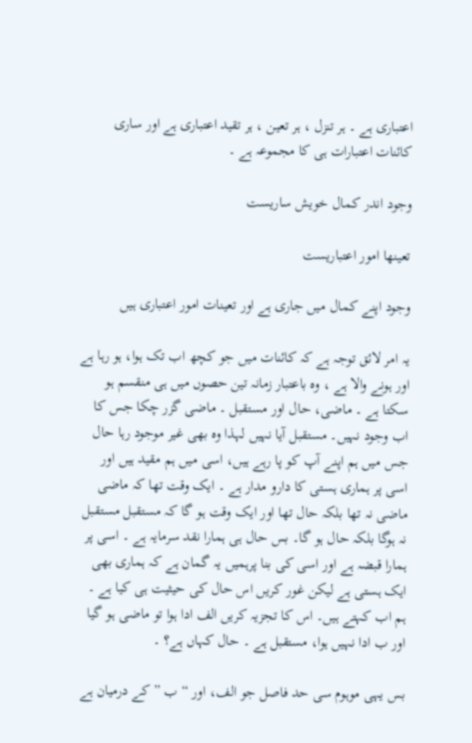اعتباری ہے ۔ ہر تنزل ، ہر تعین ، ہر تقید اعتباری ہے اور ساری کائنات اعتبارات ہی کا مجموعہ ہے ۔

وجود اندر کمال خویش ساریست

تعينها امور اعتباریست

وجود اپنے کمال میں جاری ہے اور تعینات امور اعتباری ہیں

یہ امر لائق توجہ ہے کہ کائنات میں جو کچھ اب تک ہوا، ہو رہا ہے اور ہونے والا ہے ، وہ باعتبار زمانہ تین حصوں میں ہی منقسم ہو سکتا ہے ۔ ماضی، حال اور مستقبل ۔ ماضی گزر چکا جس کا اب وجود نہیں۔ مستقبل آیا نہیں لہذا وہ بھی غیر موجود رہا حال جس میں ہم اپنے آپ کو پا رہے ہیں، اسی میں ہم مقید ہیں اور اسی پر ہماری ہستی کا دارو مدار ہے ۔ ایک وقت تھا کہ ماضی ماضی نہ تھا بلکہ حال تھا اور ایک وقت ہو گا کہ مستقبل مستقبل نہ ہوگا بلکہ حال ہو گا۔ بس حال ہی ہمارا نقد سرمایہ ہے ۔ اسی پر ہمارا قبضہ ہے اور اسی کی بنا پرہمیں یہ گمان ہے کہ ہماری بھی ایک ہستی ہے لیکن غور کریں اس حال کی حیثیت ہی کیا ہے ۔ ہم اب کہتے ہیں۔ اس کا تجزیہ کریں الف ادا ہوا تو ماضی ہو گیا اور ب ادا نہیں ہوا، مستقبل ہے ۔ حال کہاں ہے؟ ۔

بس یہی موہوم سی حد فاصل جو الف، اور “ب ” کے درمیان ہے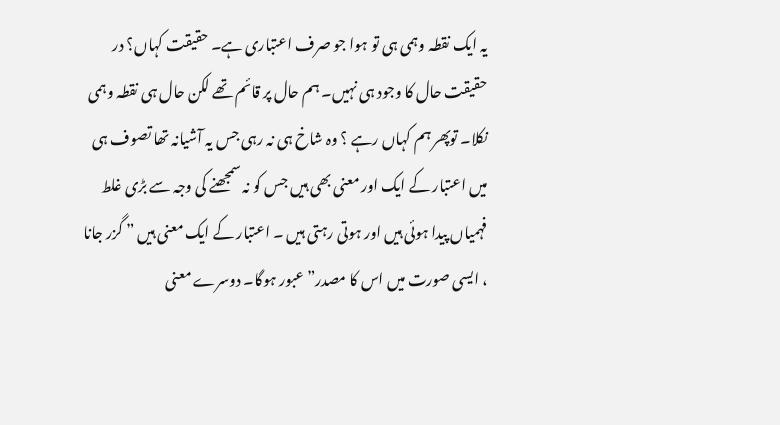یہ ایک نقطہ وہمی ہی تو ہوا جو صرف اعتباری ہے۔ حقیقت کہاں؟ در حقیقت حال کا وجود ہی نہیں۔ ہم حال پر قائم تھے لکن حال ہی نقطہ وہمی نکلا۔ توپھر ہم کہاں رہے ؟ وہ شاخ ہی نہ رہی جس یہ آشیانہ تھا تصوف ہی میں اعتبار کے ایک اور معنی بھی ہیں جس کو نہ سمجھنے کی وجہ سے بڑی غلط فہمیاں پیدا ہوئی ہیں اور ہوتی رہتی ہیں ۔ اعتبار کے ایک معنی ہیں ” گزر جانا ، ایسی صورت میں اس کا مصدر” عبور ہوگا۔ دوسرے معنی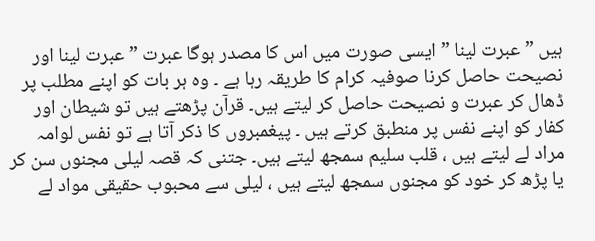ہیں ” عبرت لینا ” ایسی صورت میں اس کا مصدر ہوگا عبرت ” عبرت لینا اور نصیحت حاصل کرنا صوفیہ کرام کا طریقہ رہا ہے ۔ وہ ہر بات کو اپنے مطلب پر ڈھال کر عبرت و نصیحت حاصل کر لیتے ہیں۔ قرآن پڑھتے ہیں تو شیطان اور کفار کو اپنے نفس پر منطبق کرتے ہیں ۔ پیغمبروں کا ذکر آتا ہے تو نفس لوامہ مراد لے لیتے ہیں ، قلب سلیم سمجھ لیتے ہیں۔ جتنی کہ قصہ لیلی مجنوں سن کر یا پڑھ کر خود کو مجنوں سمجھ لیتے ہیں ، لیلی سے محبوب حقیقی مواد لے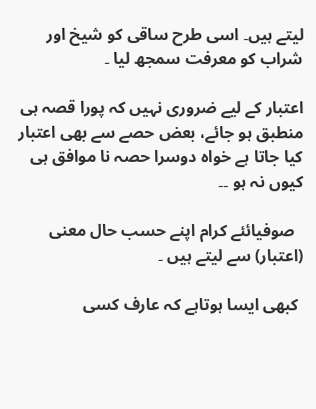لیتے ہیں۔ اسی طرح ساقی کو شیخ اور شراب کو معرفت سمجھ لیا ۔

اعتبار کے لیے ضروری نہیں کہ پورا قصہ ہی منطبق ہو جائے، بعض حصے سے بھی اعتبار کیا جاتا ہے خواہ دوسرا حصہ نا موافق ہی کیوں نہ ہو ۔۔

  صوفیائئے کرام اپنے حسب حال معنی (اعتبار) سے لیتے ہیں ۔

 کبھی ایسا ہوتاہے کہ عارف کسی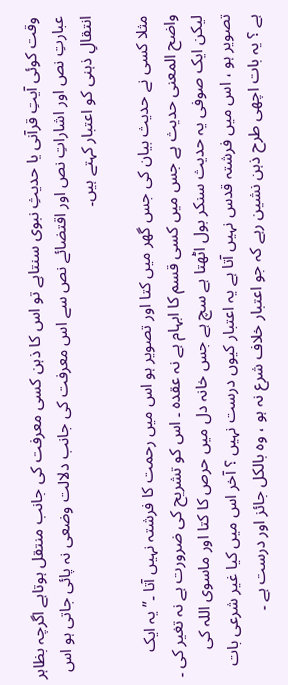وقت کوئی آیتِ قرآنی یا حدیثِ نبوی سنتاہے تو اس کا ذہن کسی معرفت کی جانب منتقل ہوتاہے اگرچہ بظاہر عبارتِ نص اور اشاراتِ نص اور اقتضائے نص سے اس معرفت کی جانب دلالت وضعی نہ پائی جاتی ہو اس انتقالِ ذہنی کو اعتبار کہتے ہیں۔

مثلا کسی نے حدیث بیان کی جس گھر میں کتا اور تصویر ہو اس میں رحمت کا فرشتہ نہیں آتا ۔” یہ ایک واضح المعنی حدیث ہے جس میں کسی قسم کا ابہام ہے نہ عقدہ ۔ اس کو تشریح کی ضرورت ہے نہ تغیر کی ۔ لیکن ایک صوفی یہ حدیث سنکر بول اٹھتا ہے سچ ہے جس خانہ دل میں حرص کا کتا اور ماسوی اللہ کی تصویر ہو ، اس میں فرشتہ قدس نہیں آتا ہے یہ اعتبار کیوں درست نہیں ؟ آخر اس میں کیا غیر شرعی بات ہے ؟ یہ بات اچھی طرح ذہن نشین رہے کہ جو اعتبار خلاف شرع نہ ہو ، وہ بالکل جائز اور درست ہے ۔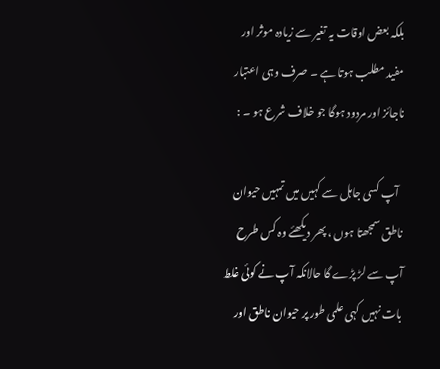بلکہ بعض اوقات یہ تغیر سے زیادہ موثر اور مفید مطلب ہوتا ہے ۔ صرف وہی اعتبار ناجائز اور مردود ہوگا جو خلاف شرع ہو ۔ :

  آپ کسی جاہل سے کہیں میں تمہیں حیوان ناطق سمجھتا ہوں ، پھر دیکھئے وہ کس طرح آپ سے لڑ پڑے گا حالانکہ آپ نے کوئی غلط بات نہیں کہی علمی طور پر حیوان ناطق اور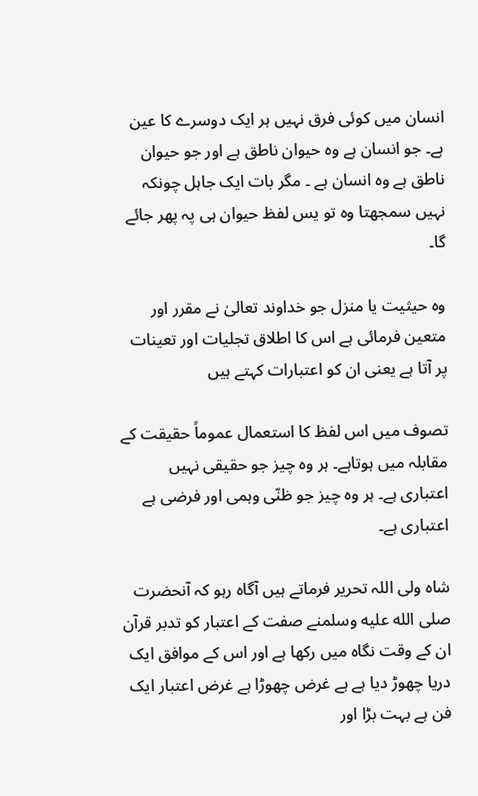انسان میں کوئی فرق نہیں ہر ایک دوسرے کا عین ہے۔ جو انسان ہے وہ حیوان ناطق ہے اور جو حیوان ناطق ہے وہ انسان ہے ۔ مگر بات ایک جاہل چونکہ نہیں سمجھتا وہ تو یس لفظ حیوان ہی پہ پھر جائے گا۔

وہ حیثیت یا منزل جو خداوند تعالیٰ نے مقرر اور متعین فرمائی ہے اس کا اطلاق تجلیات اور تعینات پر آتا ہے یعنی ان کو اعتبارات کہتے ہیں

تصوف میں اس لفظ کا استعمال عموماً حقیقت کے مقابلہ میں ہوتاہے۔ ہر وہ چیز جو حقیقی نہیں اعتباری ہے۔ ہر وہ چیز جو ظنّی وہمی اور فرضی ہے اعتباری ہے۔

شاہ ولی اللہ تحریر فرماتے ہیں آگاہ رہو کہ آنحضرت صلى الله عليه وسلمنے صفت کے اعتبار کو تدبر قرآن ان کے وقت نگاہ میں رکھا ہے اور اس کے موافق ایک دریا چھوڑ دیا ہے ہے غرض چھوڑا ہے غرض اعتبار ایک فن ہے بہت بڑا اور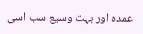عمدہ اور بہت وسیع سب اسی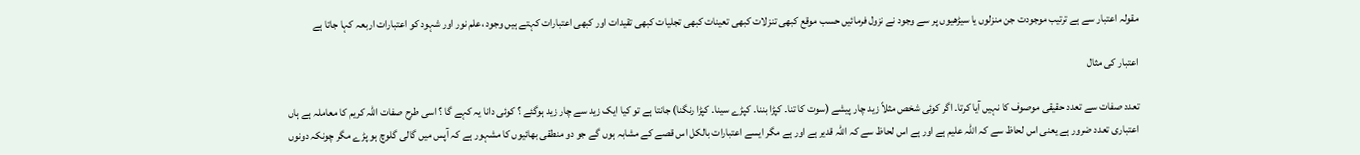مقولہ اعتبار سے ہے ترتیب موجودت جن منزلوں یا سیڑھیوں پر سے وجود نے نزول فرمائیں حسب موقع کبھی تنزلات کبھی تعینات کبھی تجلیات کبھی تقیدات اور کبھی اعتبارات کہتے ہیں وجود ،علم نور اور شہود کو اعتبارات اربعہ کہا جاتا ہے

اعتبار کی مثال

تعدد صفات سے تعدد حقیقی موصوف کا نہیں آیا کرتا۔ اگر کوئی شخص مثلاً زید چار پیشے (سوت کا تنا۔ کپڑا بننا۔ کپڑے سینا۔ کپڑا رنگنا) جانتا ہے تو کیا ایک زید سے چار زید ہوگئے ؟ کوئی دانا یہ کہے گا ؟ اسی طرح صفات اللہ کریم کا معاملہ ہے ہاں اعتباری تعدد ضرور ہے یعنی اس لحاظ سے کہ اللہ علیم ہے اور ہے اس لحاظ سے کہ اللہ قدیر ہے اور ہے مگر ایسے اعتبارات بالکل اس قصے کے مشابہ ہوں گے جو دو منطقی بھائیوں کا مشہور ہے کہ آپس میں گالی گلوچ ہو پڑے مگر چونکہ دونوں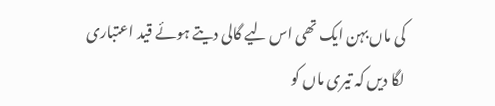کی ماں بہن ایک تھی اس لیے گالی دیتے ہوئے قید اعتباری لگا دیں کہ تیری ماں کو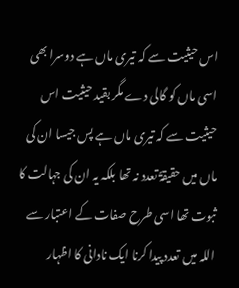اس حیثیت سے کہ تیری ماں ہے دوسرا بھی اسی ماں کو گالی دے مگر بقید حیثیت اس حیثیت سے کہ تیری ماں ہے پس جیسا ان کی ماں میں حقیقۃً تعدد نہ تھا بلکہ یہ ان کی جہالت کا ثبوت تھا اسی طرح صفات کے اعتبار سے اللہ میں تعدد پیدا کرنا ایک نادانی کا اظہار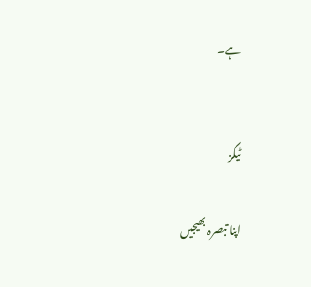ہے۔


ٹیگز

اپنا تبصرہ بھیجیں